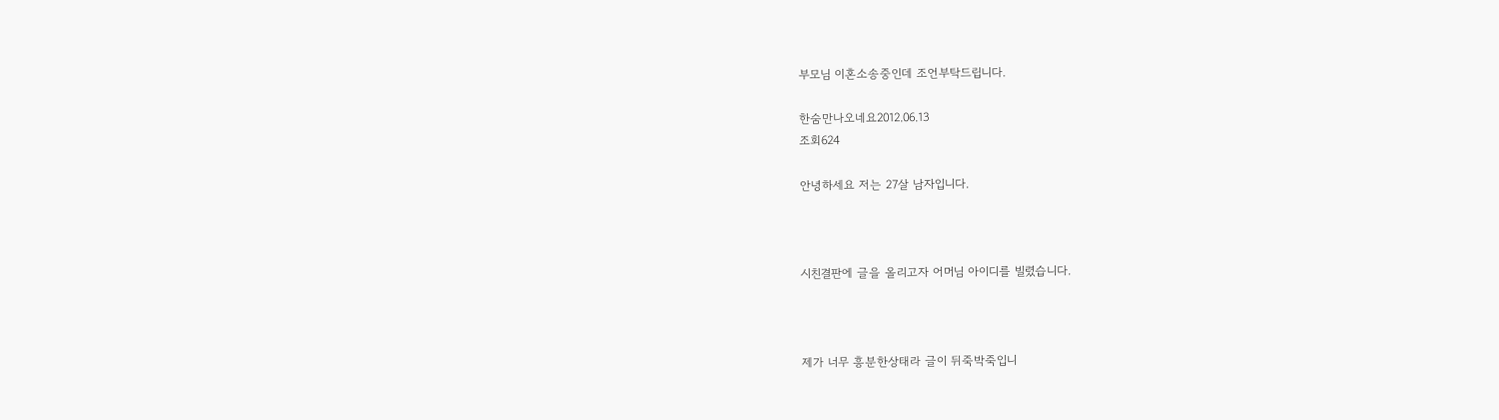부모님 이혼소송중인데 조언부탁드립니다.

한숨만나오네요2012.06.13
조회624

안녕하세요 저는 27살 남자입니다.



시친결판에 글을 올리고자 어머님 아이디를 빌렸습니다.



제가 너무 흥분한상태라 글이 뒤죽박죽입니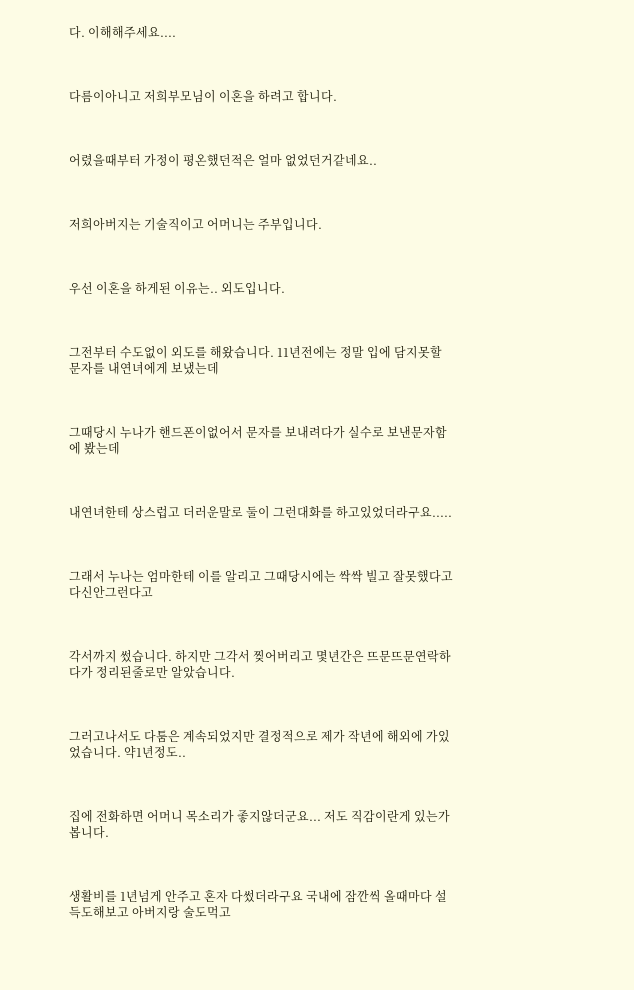다. 이해해주세요....



다름이아니고 저희부모님이 이혼을 하려고 합니다.



어렸을때부터 가정이 평온했던적은 얼마 없었던거같네요..



저희아버지는 기술직이고 어머니는 주부입니다.



우선 이혼을 하게된 이유는.. 외도입니다.



그전부터 수도없이 외도를 해왔습니다. 11년전에는 정말 입에 담지못할 문자를 내연녀에게 보냈는데



그때당시 누나가 핸드폰이없어서 문자를 보내려다가 실수로 보낸문자함에 봤는데



내연녀한테 상스럽고 더러운말로 둘이 그런대화를 하고있었더라구요.....



그래서 누나는 엄마한테 이를 알리고 그때당시에는 싹싹 빌고 잘못했다고 다신안그런다고



각서까지 썼습니다. 하지만 그각서 찢어버리고 몇년간은 뜨문뜨문연락하다가 정리된줄로만 알았습니다.



그러고나서도 다툼은 계속되었지만 결정적으로 제가 작년에 해외에 가있었습니다. 약1년정도..



집에 전화하면 어머니 목소리가 좋지않더군요... 저도 직감이란게 있는가봅니다.



생활비를 1년넘게 안주고 혼자 다썼더라구요 국내에 잠깐씩 올때마다 설득도해보고 아버지랑 술도먹고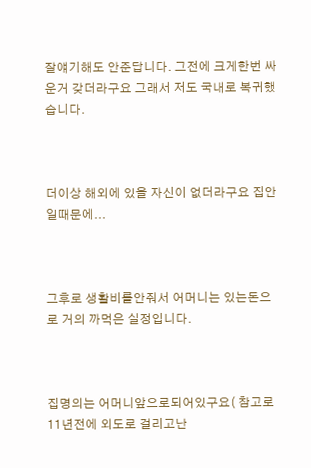잘얘기해도 안준답니다. 그전에 크게한번 싸운거 갖더라구요 그래서 저도 국내로 복귀했습니다.



더이상 해외에 있을 자신이 없더라구요 집안일때문에...



그후로 생활비를안줘서 어머니는 있는돈으로 거의 까먹은 실정입니다.



집명의는 어머니앞으로되어있구요( 참고로 11년전에 외도로 걸리고난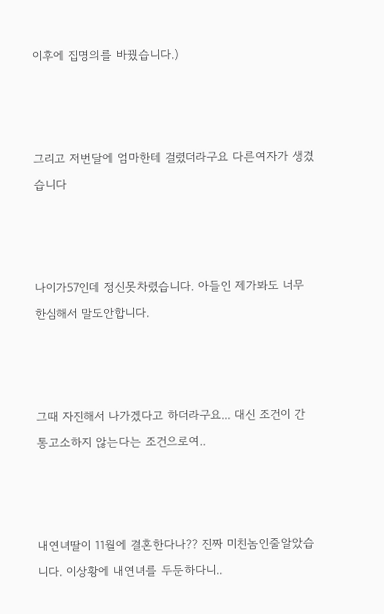이후에 집명의를 바꿨습니다.)



그리고 저번달에 엄마한테 걸렸더라구요 다른여자가 생겼습니다



나이가57인데 정신못차렸습니다. 아들인 제가봐도 너무 한심해서 말도안합니다.



그때 자진해서 나가겠다고 하더라구요... 대신 조건이 간통고소하지 않는다는 조건으로여..



내연녀딸이 11월에 결혼한다나?? 진짜 미친놈인줄알았습니다. 이상황에 내연녀를 두둔하다니..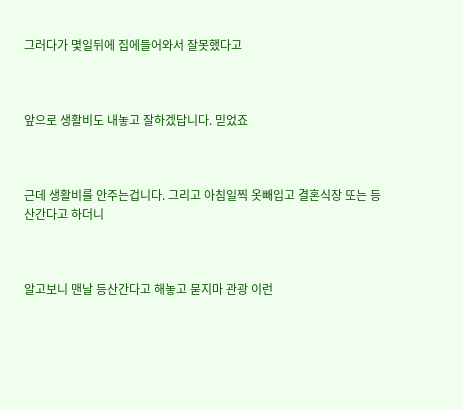그러다가 몇일뒤에 집에들어와서 잘못했다고



앞으로 생활비도 내놓고 잘하겠답니다. 믿었죠



근데 생활비를 안주는겁니다. 그리고 아침일찍 옷빼입고 결혼식장 또는 등산간다고 하더니



알고보니 맨날 등산간다고 해놓고 묻지마 관광 이런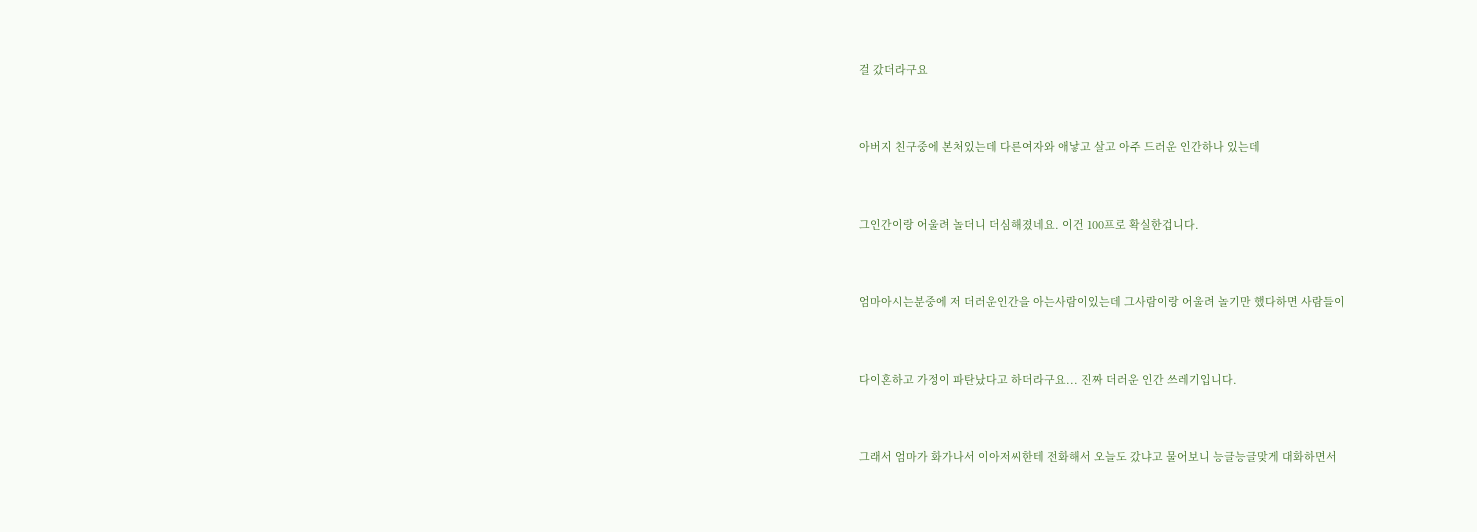걸 갔더라구요



아버지 친구중에 본처있는데 다른여자와 애낳고 살고 아주 드러운 인간하나 있는데



그인간이랑 어울려 놀더니 더심해졌네요. 이건 100프로 확실한겁니다.



엄마아시는분중에 저 더러운인간을 아는사람이있는데 그사람이랑 어울려 놀기만 했다하면 사람들이



다이혼하고 가정이 파탄났다고 하더라구요... 진짜 더러운 인간 쓰레기입니다.



그래서 엄마가 화가나서 이아저씨한테 전화해서 오늘도 갔냐고 물어보니 능글능글맞게 대화하면서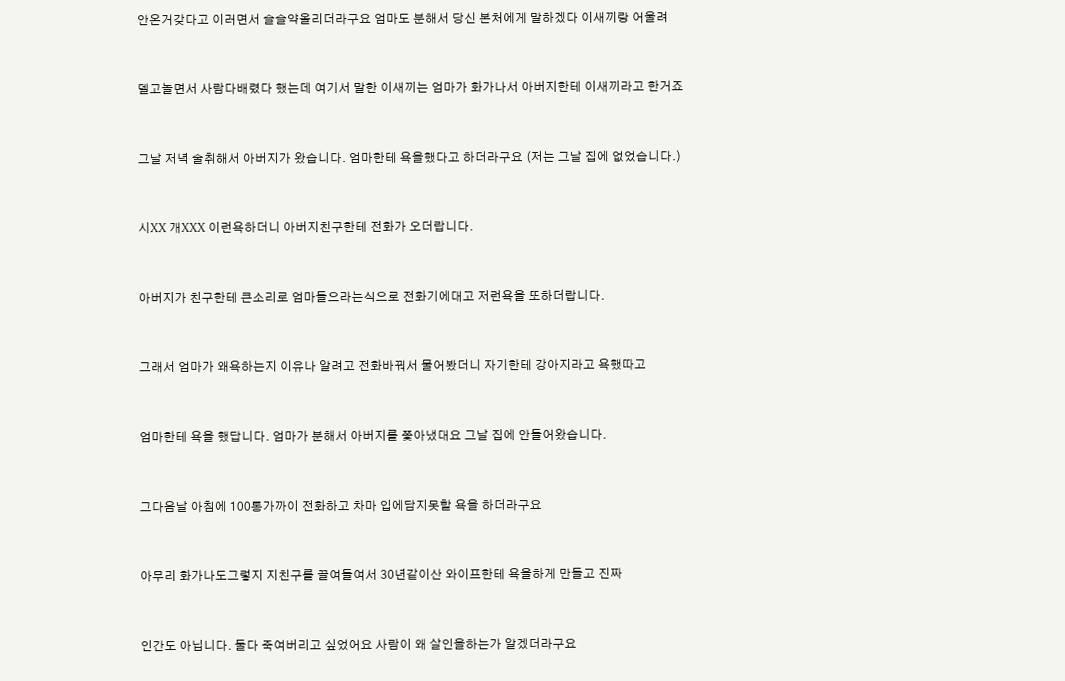안온거갖다고 이러면서 슬슬약올리더라구요 엄마도 분해서 당신 본처에게 말하겠다 이새끼랑 어울려



델고놀면서 사람다배렸다 했는데 여기서 말한 이새끼는 엄마가 화가나서 아버지한테 이새끼라고 한거죠



그날 저녁 술취해서 아버지가 왔습니다. 엄마한테 욕을했다고 하더라구요 (저는 그날 집에 없었습니다.)



시XX 개XXX 이런욕하더니 아버지친구한테 전화가 오더랍니다.



아버지가 친구한테 큰소리로 엄마들으라는식으로 전화기에대고 저런욕을 또하더랍니다.



그래서 엄마가 왜욕하는지 이유나 알려고 전화바꿔서 물어봤더니 자기한테 강아지라고 욕했따고



엄마한테 욕을 했답니다. 엄마가 분해서 아버지를 쫓아냈대요 그날 집에 안들어왔습니다.



그다음날 아침에 100통가까이 전화하고 차마 입에담지못할 욕을 하더라구요



아무리 화가나도그렇지 지친구를 끌여들여서 30년같이산 와이프한테 욕을하게 만들고 진짜



인간도 아닙니다. 둘다 죽여버리고 싶었어요 사람이 왜 살인을하는가 알겠더라구요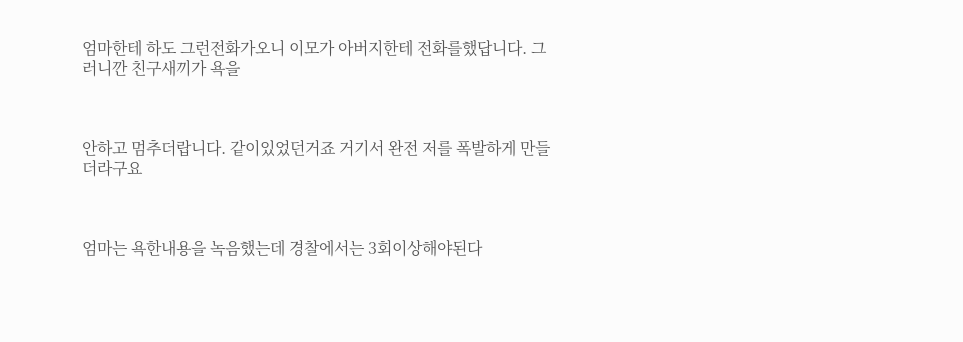엄마한테 하도 그런전화가오니 이모가 아버지한테 전화를했답니다. 그러니깐 친구새끼가 욕을



안하고 멈추더랍니다. 같이있었던거죠 거기서 완전 저를 폭발하게 만들더라구요



엄마는 욕한내용을 녹음했는데 경찰에서는 3회이상해야된다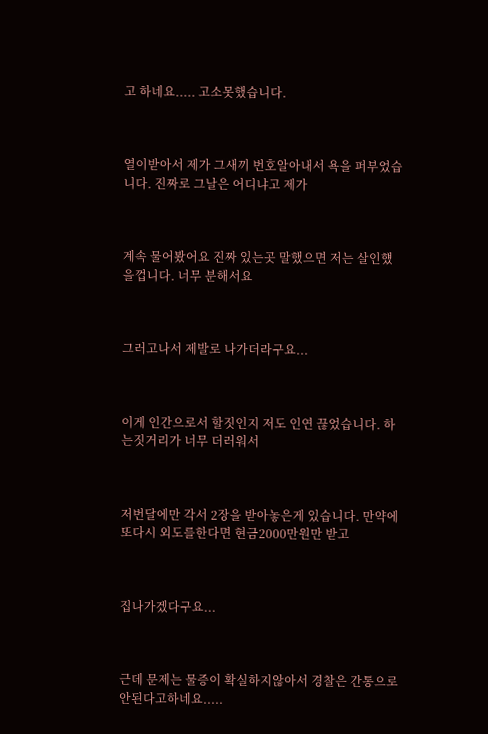고 하네요..... 고소못했습니다.



열이받아서 제가 그새끼 번호알아내서 욕을 퍼부었습니다. 진짜로 그날은 어디냐고 제가



계속 물어봤어요 진짜 있는곳 말했으면 저는 살인헀을껍니다. 너무 분해서요



그러고나서 제발로 나가더라구요...



이게 인간으로서 할짓인지 저도 인연 끊었습니다. 하는짓거리가 너무 더러워서



저번달에만 각서 2장을 받아놓은게 있습니다. 만약에 또다시 외도를한다면 현금2000만원만 받고



집나가겠다구요...



근데 문제는 물증이 확실하지않아서 경찰은 간통으로 안된다고하네요.....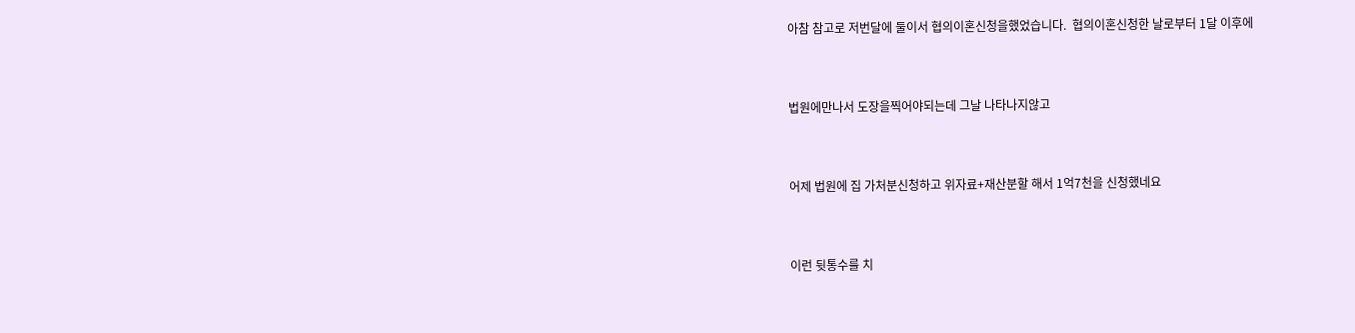아참 참고로 저번달에 둘이서 협의이혼신청을했었습니다.  협의이혼신청한 날로부터 1달 이후에



법원에만나서 도장을찍어야되는데 그날 나타나지않고



어제 법원에 집 가처분신청하고 위자료+재산분할 해서 1억7천을 신청했네요



이런 뒷통수를 치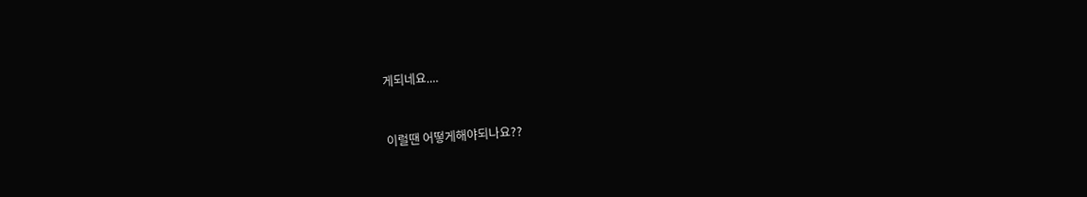게되네요....



이럴땐 어떻게해야되나요??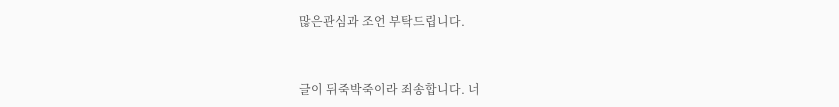많은관심과 조언 부탁드립니다.



글이 뒤죽박죽이라 죄송합니다. 너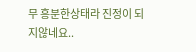무 흥분한상태라 진정이 되지않네요..